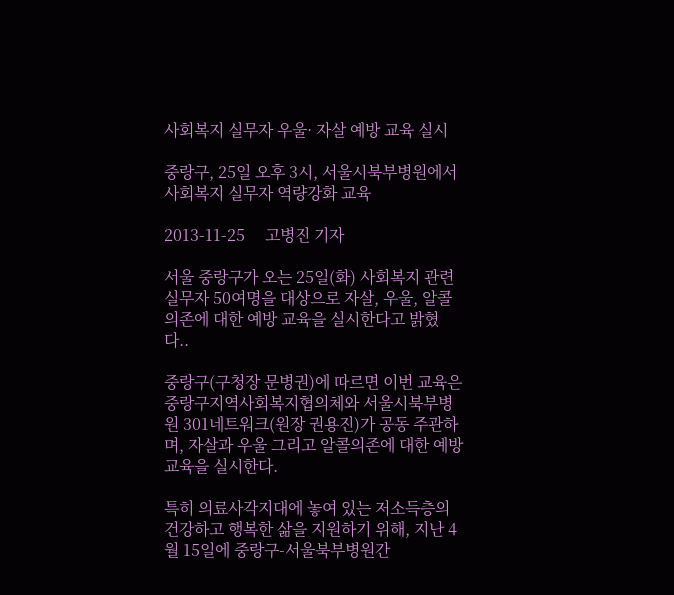사회복지 실무자 우울· 자살 예방 교육 실시

중랑구, 25일 오후 3시, 서울시북부병원에서 사회복지 실무자 역량강화 교육

2013-11-25     고병진 기자

서울 중랑구가 오는 25일(화) 사회복지 관련 실무자 50여명을 대상으로 자살, 우울, 알콜의존에 대한 예방 교육을 실시한다고 밝혔다..

중랑구(구청장 문병권)에 따르면 이번 교육은 중랑구지역사회복지협의체와 서울시북부병원 301네트워크(원장 권용진)가 공동 주관하며, 자살과 우울 그리고 알콜의존에 대한 예방 교육을 실시한다.

특히 의료사각지대에 놓여 있는 저소득층의 건강하고 행복한 삶을 지원하기 위해, 지난 4월 15일에 중랑구-서울북부병원간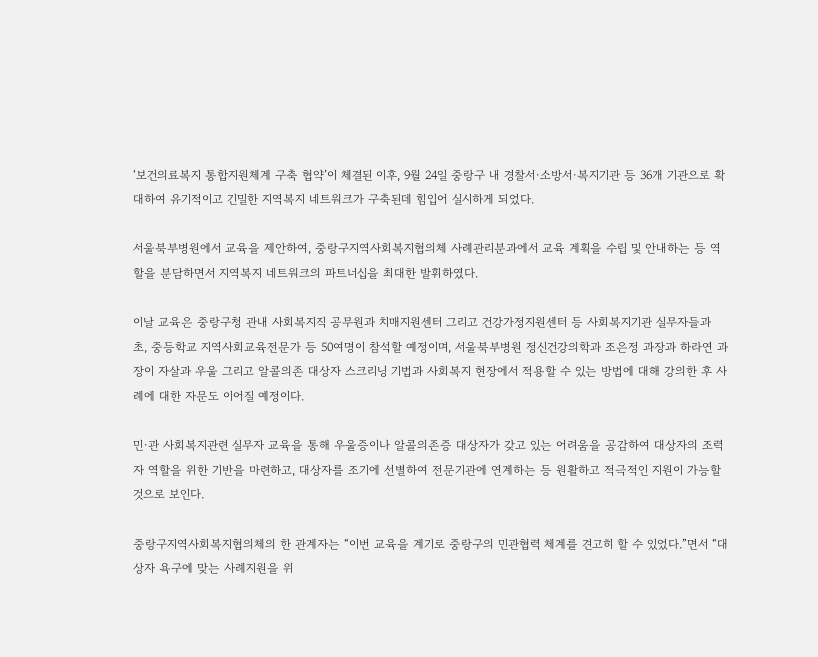‘보건의료복지 통합지원체계 구축 협약’이 체결된 이후, 9월 24일 중랑구 내 경찰서·소방서·복지기관 등 36개 기관으로 확대하여 유기적이고 긴밀한 지역복지 네트워크가 구축된데 힘입어 실시하게 되었다.

서울북부병원에서 교육을 제안하여, 중랑구지역사회복지협의체 사례관리분과에서 교육 계획을 수립 및 안내하는 등 역할을 분담하면서 지역복지 네트워크의 파트너십을 최대한 발휘하였다.

이날 교육은 중랑구청 관내 사회복지직 공무원과 치매지원센터 그리고 건강가정지원센터 등 사회복지기관 실무자들과 초, 중등학교 지역사회교육전문가 등 50여명이 참석할 예정이며, 서울북부병원 정신건강의학과 조은정 과장과 하라연 과장이 자살과 우울 그리고 알콜의존 대상자 스크리닝 기법과 사회복지 현장에서 적용할 수 있는 방법에 대해 강의한 후 사례에 대한 자문도 이어질 예정이다.

민·관 사회복지관련 실무자 교육을 통해 우울증이나 알콜의존증 대상자가 갖고 있는 어려움을 공감하여 대상자의 조력자 역할을 위한 기반을 마련하고, 대상자를 조기에 선별하여 전문기관에 연계하는 등 원활하고 적극적인 지원이 가능할 것으로 보인다.

중랑구지역사회복지협의체의 한 관계자는 “이번 교육을 계기로 중랑구의 민관협력 체계를 견고히 할 수 있었다.”면서 “대상자 욕구에 맞는 사례지원을 위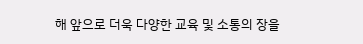해 앞으로 더욱 다양한 교육 및 소통의 장을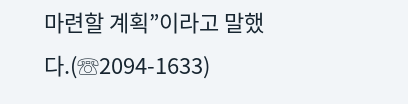마련할 계획”이라고 말했다.(☏2094-1633)